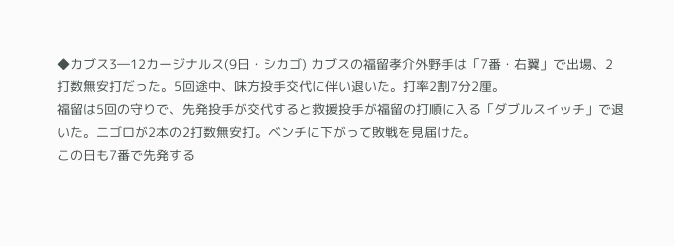◆カブス3―12カージナルス(9日・シカゴ) カブスの福留孝介外野手は「7番・右翼」で出場、2打数無安打だった。5回途中、味方投手交代に伴い退いた。打率2割7分2厘。
福留は5回の守りで、先発投手が交代すると救援投手が福留の打順に入る「ダブルスイッチ」で退いた。二ゴロが2本の2打数無安打。ベンチに下がって敗戦を見届けた。
この日も7番で先発する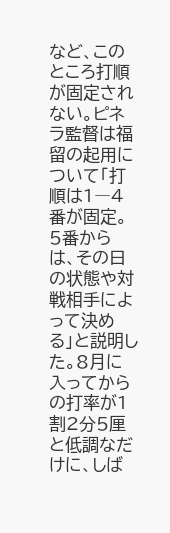など、このところ打順が固定されない。ピネラ監督は福留の起用について「打順は1―4番が固定。5番からは、その日の状態や対戦相手によって決める」と説明した。8月に入ってからの打率が1割2分5厘と低調なだけに、しば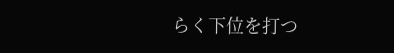らく下位を打つ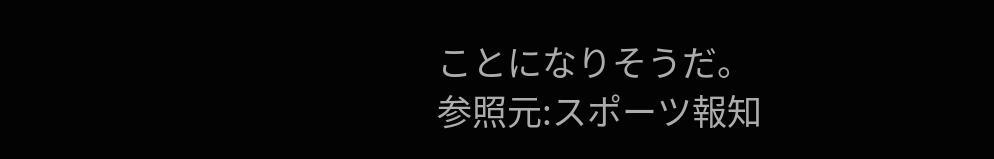ことになりそうだ。
参照元:スポーツ報知